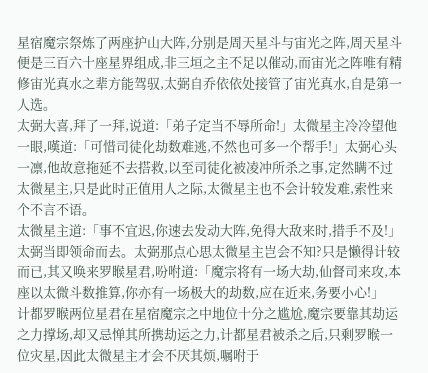星宿魔宗祭炼了两座护山大阵,分别是周天星斗与宙光之阵,周天星斗便是三百六十座星界组成,非三垣之主不足以催动,而宙光之阵唯有精修宙光真水之辈方能驾驭,太弼自乔依依处接管了宙光真水,自是第一人选。
太弼大喜,拜了一拜,说道:「弟子定当不辱所命!」太微星主冷冷望他一眼,嘆道:「可惜司徒化劫数难逃,不然也可多一个帮手!」太弼心头一凛,他故意拖延不去搭救,以至司徒化被凌冲所杀之事,定然瞒不过太微星主,只是此时正值用人之际,太微星主也不会计较发难,索性来个不言不语。
太微星主道:「事不宜迟,你速去发动大阵,免得大敌来时,措手不及!」太弼当即领命而去。太弼那点心思太微星主岂会不知?只是懒得计较而已,其又唤来罗睺星君,吩咐道:「魔宗将有一场大劫,仙督司来攻,本座以太微斗数推算,你亦有一场极大的劫数,应在近来,务要小心!」
计都罗睺两位星君在星宿魔宗之中地位十分之尴尬,魔宗要靠其劫运之力撑场,却又忌惮其所携劫运之力,计都星君被杀之后,只剩罗睺一位灾星,因此太微星主才会不厌其烦,嘱咐于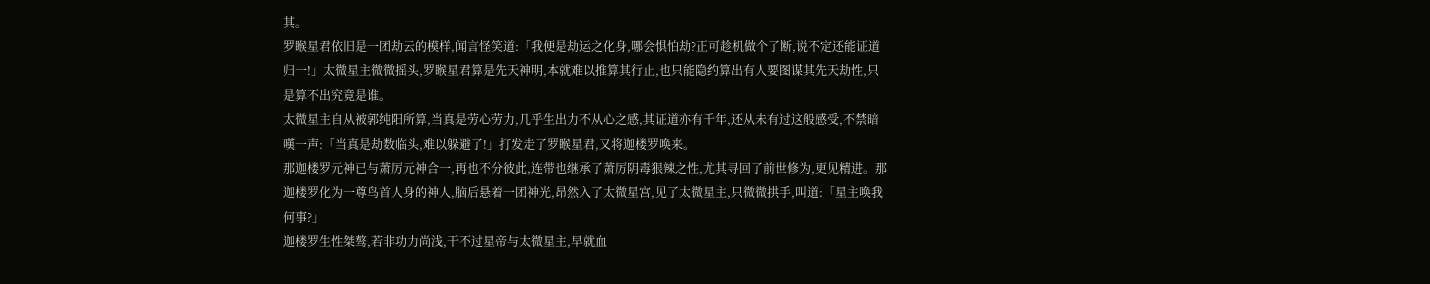其。
罗睺星君依旧是一团劫云的模样,闻言怪笑道:「我便是劫运之化身,哪会惧怕劫?正可趁机做个了断,说不定还能证道归一!」太微星主微微摇头,罗睺星君算是先天神明,本就难以推算其行止,也只能隐约算出有人要图谋其先天劫性,只是算不出究竟是谁。
太微星主自从被郭纯阳所算,当真是劳心劳力,几乎生出力不从心之感,其证道亦有千年,还从未有过这般感受,不禁暗嘆一声:「当真是劫数临头,难以躲避了!」打发走了罗睺星君,又将迦楼罗唤来。
那迦楼罗元神已与萧厉元神合一,再也不分彼此,连带也继承了萧厉阴毒狠辣之性,尤其寻回了前世修为,更见精进。那迦楼罗化为一尊鸟首人身的神人,脑后悬着一团神光,昂然入了太微星宫,见了太微星主,只微微拱手,叫道:「星主唤我何事?」
迦楼罗生性桀骜,若非功力尚浅,干不过星帝与太微星主,早就血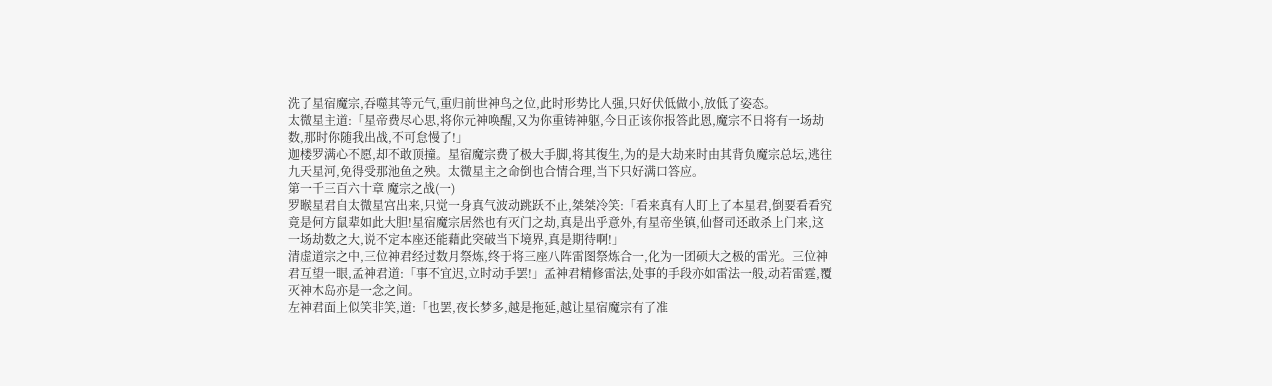洗了星宿魔宗,吞噬其等元气,重归前世神鸟之位,此时形势比人强,只好伏低做小,放低了姿态。
太微星主道:「星帝费尽心思,将你元神唤醒,又为你重铸神躯,今日正该你报答此恩,魔宗不日将有一场劫数,那时你随我出战,不可怠慢了!」
迦楼罗满心不愿,却不敢顶撞。星宿魔宗费了极大手脚,将其復生,为的是大劫来时由其背负魔宗总坛,逃往九天星河,免得受那池鱼之殃。太微星主之命倒也合情合理,当下只好满口答应。
第一千三百六十章 魔宗之战(一)
罗睺星君自太微星宫出来,只觉一身真气波动跳跃不止,桀桀冷笑:「看来真有人盯上了本星君,倒要看看究竟是何方鼠辈如此大胆!星宿魔宗居然也有灭门之劫,真是出乎意外,有星帝坐镇,仙督司还敢杀上门来,这一场劫数之大,说不定本座还能藉此突破当下境界,真是期待啊!」
清虚道宗之中,三位神君经过数月祭炼,终于将三座八阵雷图祭炼合一,化为一团硕大之极的雷光。三位神君互望一眼,孟神君道:「事不宜迟,立时动手罢!」孟神君精修雷法,处事的手段亦如雷法一般,动若雷霆,覆灭神木岛亦是一念之间。
左神君面上似笑非笑,道:「也罢,夜长梦多,越是拖延,越让星宿魔宗有了准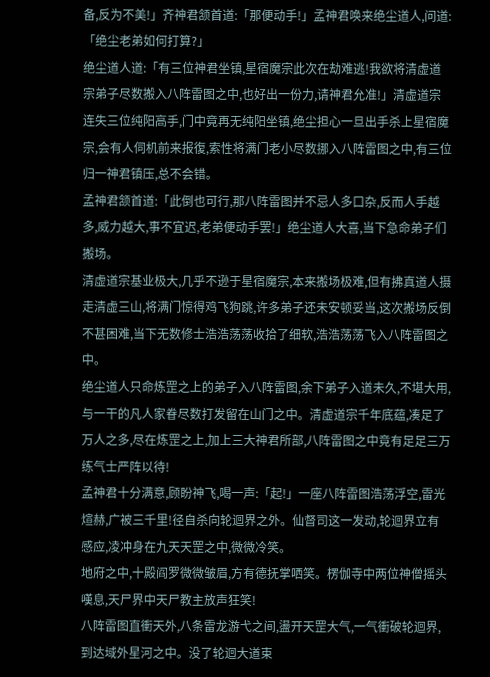备,反为不美!」齐神君颔首道:「那便动手!」孟神君唤来绝尘道人,问道:「绝尘老弟如何打算?」
绝尘道人道:「有三位神君坐镇,星宿魔宗此次在劫难逃!我欲将清虚道宗弟子尽数搬入八阵雷图之中,也好出一份力,请神君允准!」清虚道宗连失三位纯阳高手,门中竟再无纯阳坐镇,绝尘担心一旦出手杀上星宿魔宗,会有人伺机前来报復,索性将满门老小尽数挪入八阵雷图之中,有三位归一神君镇压,总不会错。
孟神君颔首道:「此倒也可行,那八阵雷图并不忌人多口杂,反而人手越多,威力越大,事不宜迟,老弟便动手罢!」绝尘道人大喜,当下急命弟子们搬场。
清虚道宗基业极大,几乎不逊于星宿魔宗,本来搬场极难,但有拂真道人摄走清虚三山,将满门惊得鸡飞狗跳,许多弟子还未安顿妥当,这次搬场反倒不甚困难,当下无数修士浩浩荡荡收拾了细软,浩浩荡荡飞入八阵雷图之中。
绝尘道人只命炼罡之上的弟子入八阵雷图,余下弟子入道未久,不堪大用,与一干的凡人家眷尽数打发留在山门之中。清虚道宗千年底蕴,凑足了万人之多,尽在炼罡之上,加上三大神君所部,八阵雷图之中竟有足足三万练气士严阵以待!
孟神君十分满意,顾盼神飞,喝一声:「起!」一座八阵雷图浩荡浮空,雷光煊赫,广被三千里!径自杀向轮迴界之外。仙督司这一发动,轮迴界立有感应,凌冲身在九天天罡之中,微微冷笑。
地府之中,十殿阎罗微微皱眉,方有德抚掌哂笑。楞伽寺中两位神僧摇头嘆息,天尸界中天尸教主放声狂笑!
八阵雷图直衝天外,八条雷龙游弋之间,盪开天罡大气,一气衝破轮迴界,到达域外星河之中。没了轮迴大道束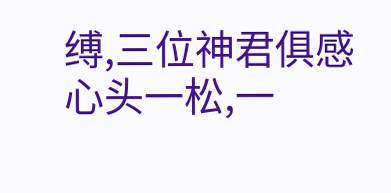缚,三位神君俱感心头一松,一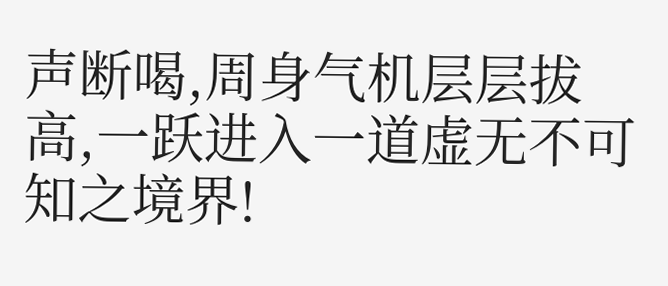声断喝,周身气机层层拔高,一跃进入一道虚无不可知之境界!